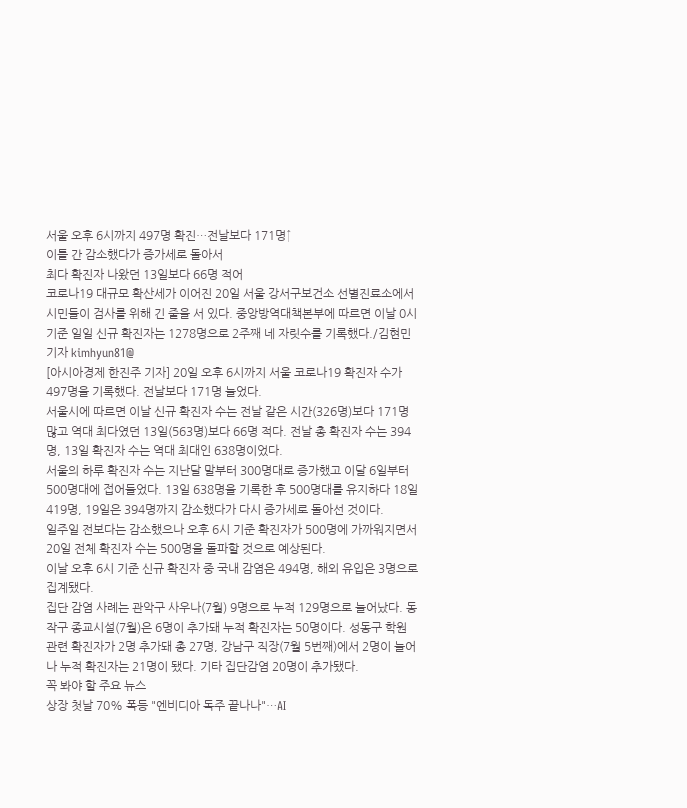서울 오후 6시까지 497명 확진…전날보다 171명↑
이틀 간 감소했다가 증가세로 돌아서
최다 확진자 나왔던 13일보다 66명 적어
코로나19 대규모 확산세가 이어진 20일 서울 강서구보건소 선별진료소에서 시민들이 검사를 위해 긴 줄을 서 있다. 중앙방역대책본부에 따르면 이날 0시 기준 일일 신규 확진자는 1278명으로 2주째 네 자릿수를 기록했다./김현민 기자 kimhyun81@
[아시아경제 한진주 기자] 20일 오후 6시까지 서울 코로나19 확진자 수가 497명을 기록했다. 전날보다 171명 늘었다.
서울시에 따르면 이날 신규 확진자 수는 전날 같은 시간(326명)보다 171명 많고 역대 최다였던 13일(563명)보다 66명 적다. 전날 총 확진자 수는 394명, 13일 확진자 수는 역대 최대인 638명이었다.
서울의 하루 확진자 수는 지난달 말부터 300명대로 증가했고 이달 6일부터 500명대에 접어들었다. 13일 638명을 기록한 후 500명대를 유지하다 18일 419명, 19일은 394명까지 감소했다가 다시 증가세로 돌아선 것이다.
일주일 전보다는 감소했으나 오후 6시 기준 확진자가 500명에 가까워지면서 20일 전체 확진자 수는 500명을 돌파할 것으로 예상된다.
이날 오후 6시 기준 신규 확진자 중 국내 감염은 494명, 해외 유입은 3명으로 집계됐다.
집단 감염 사례는 관악구 사우나(7월) 9명으로 누적 129명으로 늘어났다. 동작구 종교시설(7월)은 6명이 추가돼 누적 확진자는 50명이다. 성동구 학원 관련 확진자가 2명 추가돼 총 27명, 강남구 직장(7월 5번째)에서 2명이 늘어나 누적 확진자는 21명이 됐다. 기타 집단감염 20명이 추가됐다.
꼭 봐야 할 주요 뉴스
상장 첫날 70% 폭등 "엔비디아 독주 끝나나"…AI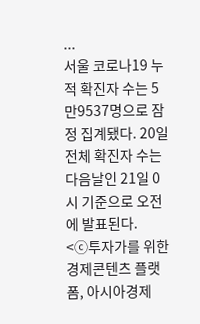...
서울 코로나19 누적 확진자 수는 5만9537명으로 잠정 집계됐다. 20일 전체 확진자 수는 다음날인 21일 0시 기준으로 오전에 발표된다.
<ⓒ투자가를 위한 경제콘텐츠 플랫폼, 아시아경제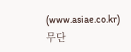(www.asiae.co.kr) 무단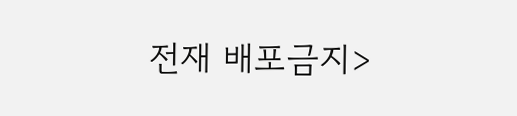전재 배포금지>